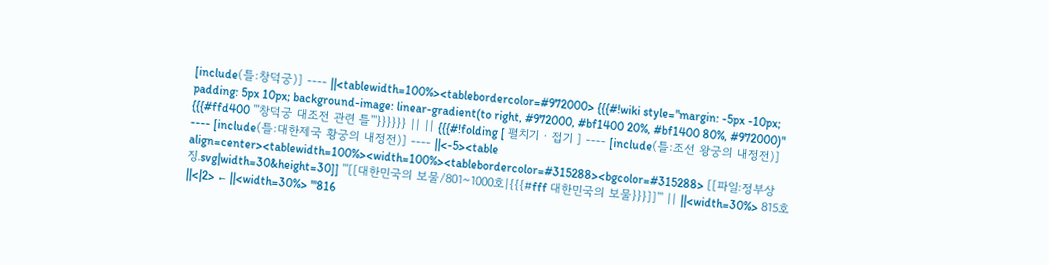[include(틀:창덕궁)] ---- ||<tablewidth=100%><tablebordercolor=#972000> {{{#!wiki style="margin: -5px -10px; padding: 5px 10px; background-image: linear-gradient(to right, #972000, #bf1400 20%, #bf1400 80%, #972000)" {{{#ffd400 '''창덕궁 대조전 관련 틀'''}}}}}} || || {{{#!folding [ 펼치기 · 접기 ] ---- [include(틀:조선 왕궁의 내정전)] ---- [include(틀:대한제국 황궁의 내정전)] ---- ||<-5><table align=center><tablewidth=100%><width=100%><tablebordercolor=#315288><bgcolor=#315288> [[파일:정부상징.svg|width=30&height=30]] '''[[대한민국의 보물/801~1000호|{{{#fff 대한민국의 보물}}}]]''' || ||<width=30%> 815호 ||<|2> ← ||<width=30%> '''816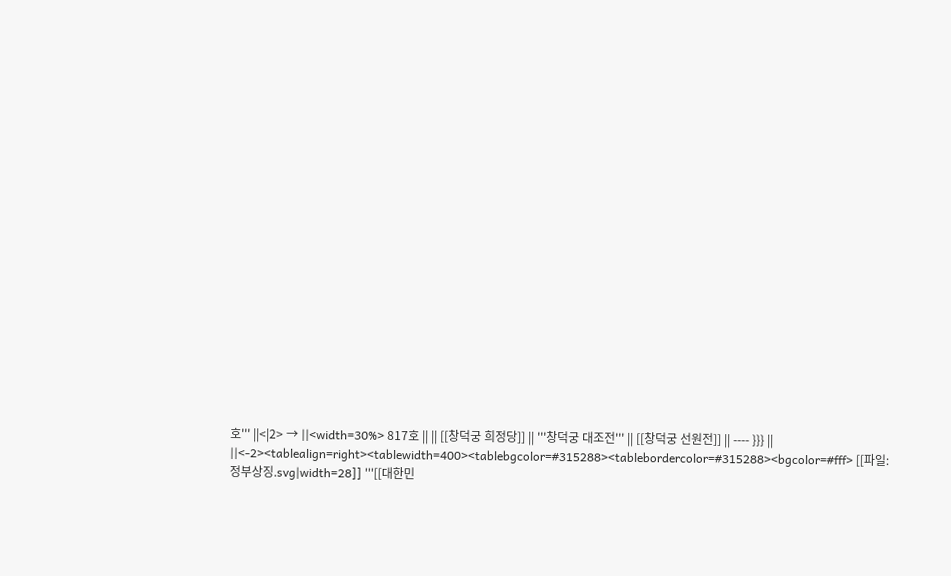호''' ||<|2> → ||<width=30%> 817호 || || [[창덕궁 희정당]] || '''창덕궁 대조전''' || [[창덕궁 선원전]] || ---- }}} || ||<-2><tablealign=right><tablewidth=400><tablebgcolor=#315288><tablebordercolor=#315288><bgcolor=#fff> [[파일:정부상징.svg|width=28]] '''[[대한민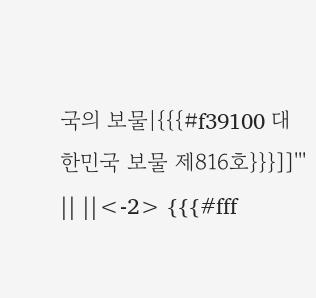국의 보물|{{{#f39100 대한민국 보물 제816호}}}]]''' || ||<-2> {{{#fff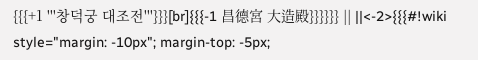{{{+1 '''창덕궁 대조전'''}}}[br]{{{-1 昌德宮 大造殿}}}}}} || ||<-2>{{{#!wiki style="margin: -10px"; margin-top: -5px;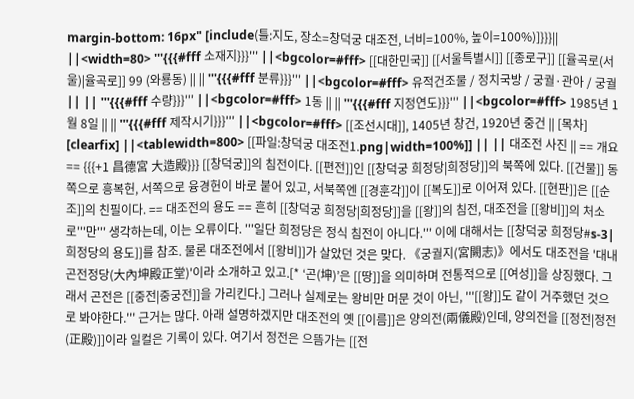margin-bottom: 16px" [include(틀:지도, 장소=창덕궁 대조전, 너비=100%, 높이=100%)]}}}|| ||<width=80> '''{{{#fff 소재지}}}''' ||<bgcolor=#fff> [[대한민국]] [[서울특별시]] [[종로구]] [[율곡로(서울)|율곡로]] 99 (와룡동) || || '''{{{#fff 분류}}}''' ||<bgcolor=#fff> 유적건조물 / 정치국방 / 궁궐·관아 / 궁궐 || || '''{{{#fff 수량}}}''' ||<bgcolor=#fff> 1동 || || '''{{{#fff 지정연도}}}''' ||<bgcolor=#fff> 1985년 1월 8일 || || '''{{{#fff 제작시기}}}''' ||<bgcolor=#fff> [[조선시대]], 1405년 창건, 1920년 중건 || [목차] [clearfix] ||<tablewidth=800> [[파일:창덕궁 대조전1.png|width=100%]] || || 대조전 사진 || == 개요 == {{{+1 昌德宮 大造殿}}} [[창덕궁]]의 침전이다. [[편전]]인 [[창덕궁 희정당|희정당]]의 북쪽에 있다. [[건물]] 동쪽으로 흥복헌, 서쪽으로 융경헌이 바로 붙어 있고, 서북쪽엔 [[경훈각]]이 [[복도]]로 이어져 있다. [[현판]]은 [[순조]]의 친필이다. == 대조전의 용도 == 흔히 [[창덕궁 희정당|희정당]]을 [[왕]]의 침전, 대조전을 [[왕비]]의 처소로'''만''' 생각하는데, 이는 오류이다. '''일단 희정당은 정식 침전이 아니다.''' 이에 대해서는 [[창덕궁 희정당#s-3|희정당의 용도]]를 참조. 물론 대조전에서 [[왕비]]가 살았던 것은 맞다. 《궁궐지(宮闕志)》에서도 대조전을 '대내곤전정당(大內坤殿正堂)'이라 소개하고 있고.[* ‘곤(坤)’은 [[땅]]을 의미하며 전통적으로 [[여성]]을 상징했다. 그래서 곤전은 [[중전|중궁전]]을 가리킨다.] 그러나 실제로는 왕비만 머문 것이 아닌, '''[[왕]]도 같이 거주했던 것으로 봐야한다.''' 근거는 많다. 아래 설명하겠지만 대조전의 옛 [[이름]]은 양의전(兩儀殿)인데, 양의전을 [[정전|정전(正殿)]]이라 일컬은 기록이 있다. 여기서 정전은 으뜸가는 [[전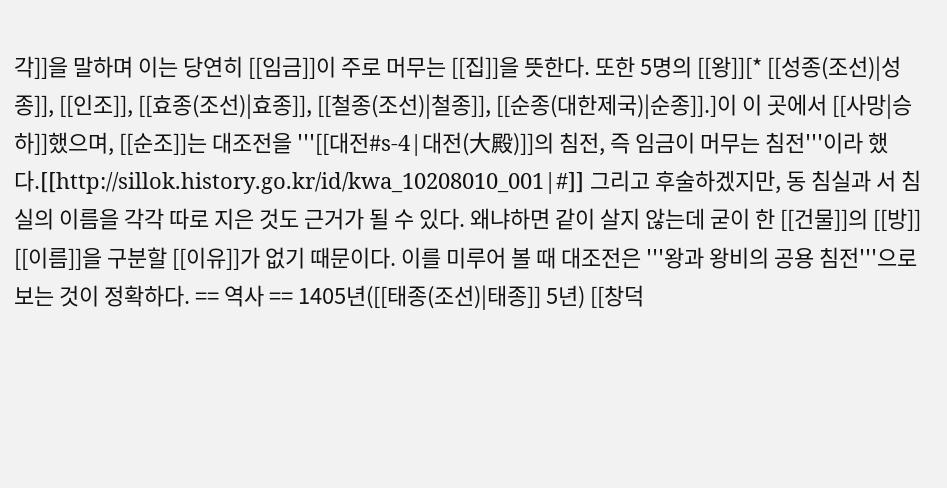각]]을 말하며 이는 당연히 [[임금]]이 주로 머무는 [[집]]을 뜻한다. 또한 5명의 [[왕]][* [[성종(조선)|성종]], [[인조]], [[효종(조선)|효종]], [[철종(조선)|철종]], [[순종(대한제국)|순종]].]이 이 곳에서 [[사망|승하]]했으며, [[순조]]는 대조전을 '''[[대전#s-4|대전(大殿)]]의 침전, 즉 임금이 머무는 침전'''이라 했다.[[http://sillok.history.go.kr/id/kwa_10208010_001|#]] 그리고 후술하겠지만, 동 침실과 서 침실의 이름을 각각 따로 지은 것도 근거가 될 수 있다. 왜냐하면 같이 살지 않는데 굳이 한 [[건물]]의 [[방]] [[이름]]을 구분할 [[이유]]가 없기 때문이다. 이를 미루어 볼 때 대조전은 '''왕과 왕비의 공용 침전'''으로 보는 것이 정확하다. == 역사 == 1405년([[태종(조선)|태종]] 5년) [[창덕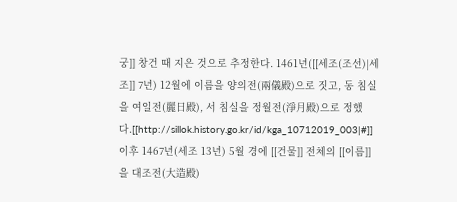궁]] 창건 때 지은 것으로 추정한다. 1461년([[세조(조선)|세조]] 7년) 12월에 이름을 양의전(兩儀殿)으로 짓고, 동 침실을 여일전(麗日殿), 서 침실을 정월전(淨月殿)으로 정했다.[[http://sillok.history.go.kr/id/kga_10712019_003|#]] 이후 1467년(세조 13년) 5월 경에 [[건물]] 전체의 [[이름]]을 대조전(大造殿)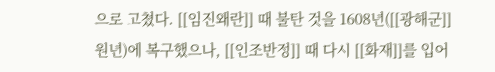으로 고쳤다. [[임진왜란]] 때 불탄 것을 1608년([[광해군]] 원년)에 복구했으나, [[인조반정]] 때 다시 [[화재]]를 입어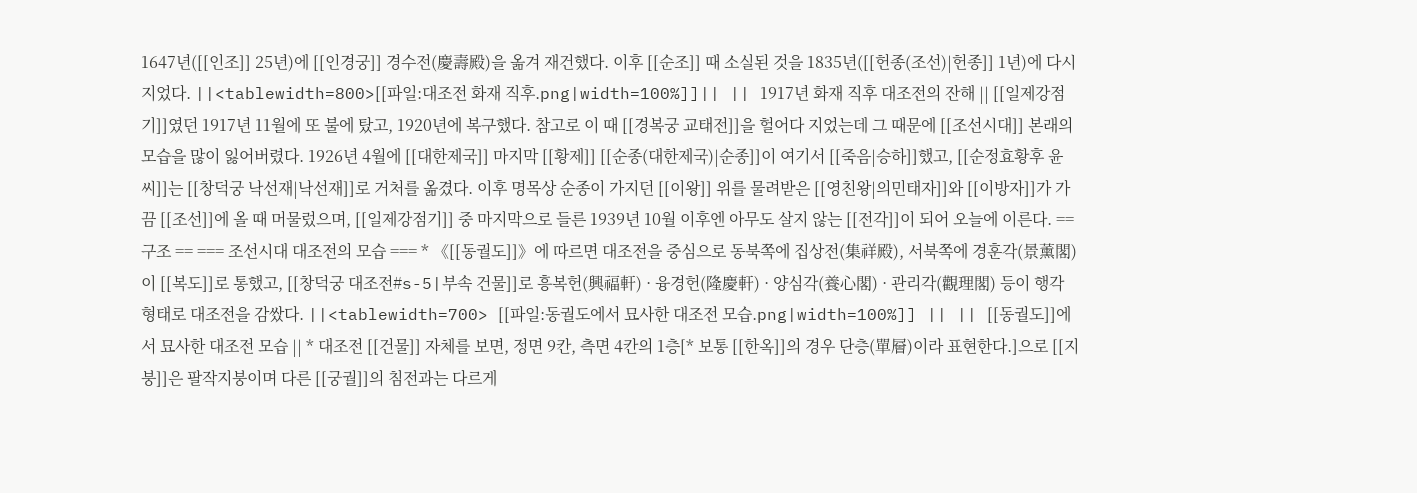1647년([[인조]] 25년)에 [[인경궁]] 경수전(慶壽殿)을 옮겨 재건했다. 이후 [[순조]] 때 소실된 것을 1835년([[헌종(조선)|헌종]] 1년)에 다시 지었다. ||<tablewidth=800>[[파일:대조전 화재 직후.png|width=100%]]|| || 1917년 화재 직후 대조전의 잔해 || [[일제강점기]]였던 1917년 11월에 또 불에 탔고, 1920년에 복구했다. 참고로 이 때 [[경복궁 교태전]]을 헐어다 지었는데 그 때문에 [[조선시대]] 본래의 모습을 많이 잃어버렸다. 1926년 4월에 [[대한제국]] 마지막 [[황제]] [[순종(대한제국)|순종]]이 여기서 [[죽음|승하]]했고, [[순정효황후 윤씨]]는 [[창덕궁 낙선재|낙선재]]로 거처를 옮겼다. 이후 명목상 순종이 가지던 [[이왕]] 위를 물려받은 [[영친왕|의민태자]]와 [[이방자]]가 가끔 [[조선]]에 올 때 머물렀으며, [[일제강점기]] 중 마지막으로 들른 1939년 10월 이후엔 아무도 살지 않는 [[전각]]이 되어 오늘에 이른다. == 구조 == === 조선시대 대조전의 모습 === * 《[[동궐도]]》에 따르면 대조전을 중심으로 동북쪽에 집상전(集祥殿), 서북쪽에 경훈각(景薰閣)이 [[복도]]로 통했고, [[창덕궁 대조전#s-5|부속 건물]]로 흥복헌(興福軒) · 융경헌(隆慶軒) · 양심각(養心閣) · 관리각(觀理閣) 등이 행각 형태로 대조전을 감쌌다. ||<tablewidth=700> [[파일:동궐도에서 묘사한 대조전 모습.png|width=100%]] || || [[동궐도]]에서 묘사한 대조전 모습 || * 대조전 [[건물]] 자체를 보면, 정면 9칸, 측면 4칸의 1층[* 보통 [[한옥]]의 경우 단층(單層)이라 표현한다.]으로 [[지붕]]은 팔작지붕이며 다른 [[궁궐]]의 침전과는 다르게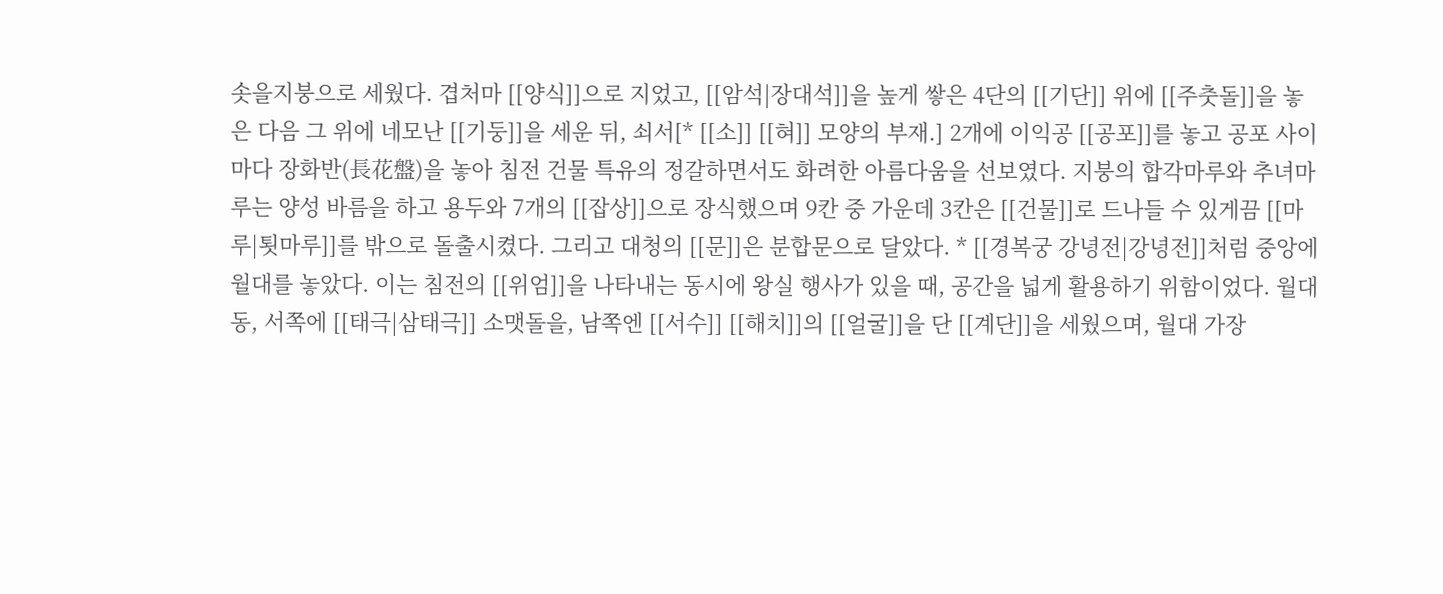솟을지붕으로 세웠다. 겹처마 [[양식]]으로 지었고, [[암석|장대석]]을 높게 쌓은 4단의 [[기단]] 위에 [[주춧돌]]을 놓은 다음 그 위에 네모난 [[기둥]]을 세운 뒤, 쇠서[* [[소]] [[혀]] 모양의 부재.] 2개에 이익공 [[공포]]를 놓고 공포 사이마다 장화반(長花盤)을 놓아 침전 건물 특유의 정갈하면서도 화려한 아름다움을 선보였다. 지붕의 합각마루와 추녀마루는 양성 바름을 하고 용두와 7개의 [[잡상]]으로 장식했으며 9칸 중 가운데 3칸은 [[건물]]로 드나들 수 있게끔 [[마루|툇마루]]를 밖으로 돌출시켰다. 그리고 대청의 [[문]]은 분합문으로 달았다. * [[경복궁 강녕전|강녕전]]처럼 중앙에 월대를 놓았다. 이는 침전의 [[위엄]]을 나타내는 동시에 왕실 행사가 있을 때, 공간을 넓게 활용하기 위함이었다. 월대 동, 서쪽에 [[태극|삼태극]] 소맷돌을, 남쪽엔 [[서수]] [[해치]]의 [[얼굴]]을 단 [[계단]]을 세웠으며, 월대 가장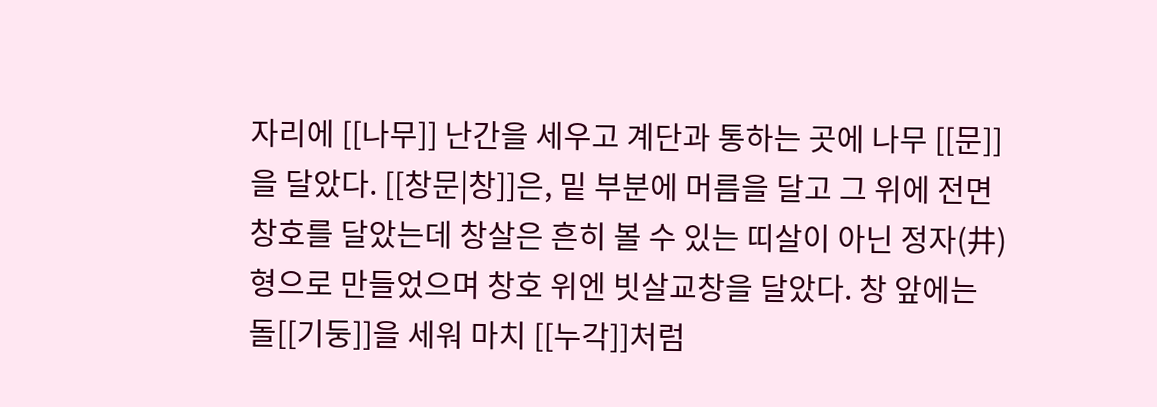자리에 [[나무]] 난간을 세우고 계단과 통하는 곳에 나무 [[문]]을 달았다. [[창문|창]]은, 밑 부분에 머름을 달고 그 위에 전면 창호를 달았는데 창살은 흔히 볼 수 있는 띠살이 아닌 정자(井) 형으로 만들었으며 창호 위엔 빗살교창을 달았다. 창 앞에는 돌[[기둥]]을 세워 마치 [[누각]]처럼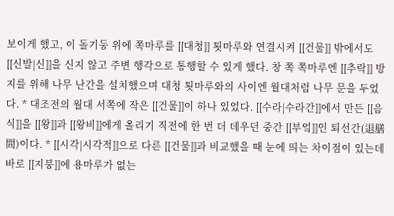보이게 했고, 이 돌기둥 위에 쪽마루를 [[대청]] 툇마루와 연결시켜 [[건물]] 밖에서도 [[신발|신]]을 신지 않고 주변 행각으로 통행할 수 있게 했다. 창 쪽 쪽마루엔 [[추락]] 방지를 위해 나무 난간을 설치했으며 대청 툇마루와의 사이엔 월대처럼 나무 문을 두었다. * 대조전의 월대 서쪽에 작은 [[건물]]이 하나 있었다. [[수라|수라간]]에서 만든 [[음식]]을 [[왕]]과 [[왕비]]에게 올리기 직전에 한 번 더 데우던 중간 [[부엌]]인 퇴선간(退膳間)이다. * [[시각|시각적]]으로 다른 [[건물]]과 비교했을 때 눈에 띄는 차이점이 있는데 바로 [[지붕]]에 용마루가 없는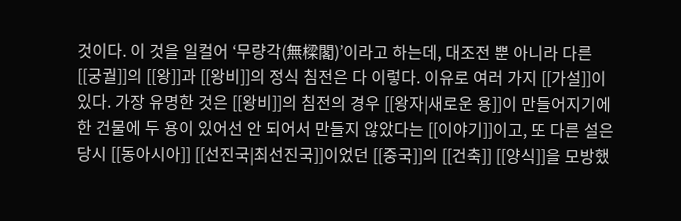것이다. 이 것을 일컬어 ‘무량각(無樑閣)’이라고 하는데, 대조전 뿐 아니라 다른 [[궁궐]]의 [[왕]]과 [[왕비]]의 정식 침전은 다 이렇다. 이유로 여러 가지 [[가설]]이 있다. 가장 유명한 것은 [[왕비]]의 침전의 경우 [[왕자|새로운 용]]이 만들어지기에 한 건물에 두 용이 있어선 안 되어서 만들지 않았다는 [[이야기]]이고, 또 다른 설은 당시 [[동아시아]] [[선진국|최선진국]]이었던 [[중국]]의 [[건축]] [[양식]]을 모방했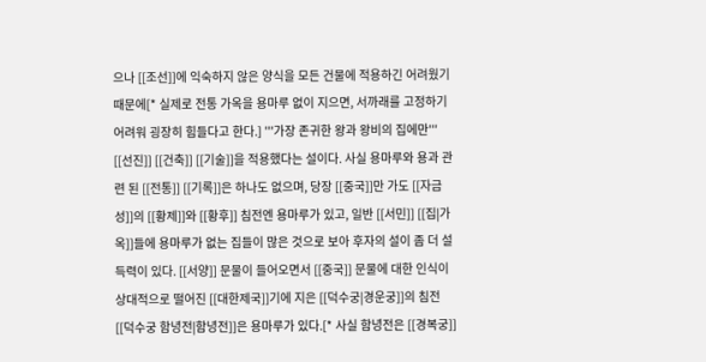으나 [[조선]]에 익숙하지 않은 양식을 모든 건물에 적용하긴 어려웠기 때문에[* 실제로 전통 가옥을 용마루 없이 지으면, 서까래를 고정하기 어려워 굉장히 힘들다고 한다.] '''가장 존귀한 왕과 왕비의 집에만''' [[선진]] [[건축]] [[기술]]을 적용했다는 설이다. 사실 용마루와 용과 관련 된 [[전통]] [[기록]]은 하나도 없으며, 당장 [[중국]]만 가도 [[자금성]]의 [[황제]]와 [[황후]] 침전엔 용마루가 있고, 일반 [[서민]] [[집|가옥]]들에 용마루가 없는 집들이 많은 것으로 보아 후자의 설이 좀 더 설득력이 있다. [[서양]] 문물이 들어오면서 [[중국]] 문물에 대한 인식이 상대적으로 떨어진 [[대한제국]]기에 지은 [[덕수궁|경운궁]]의 침전 [[덕수궁 함녕전|함녕전]]은 용마루가 있다.[* 사실 함녕전은 [[경복궁]]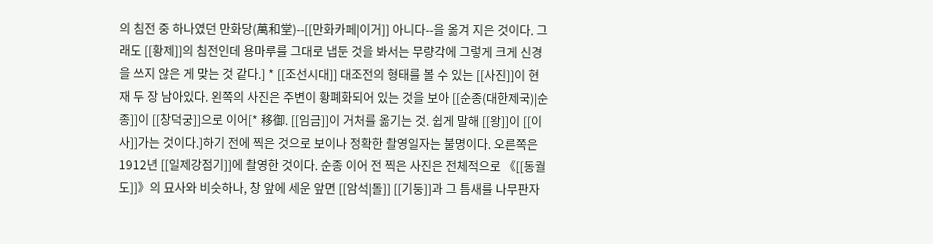의 침전 중 하나였던 만화당(萬和堂)--[[만화카페|이거]] 아니다--을 옮겨 지은 것이다. 그래도 [[황제]]의 침전인데 용마루를 그대로 냅둔 것을 봐서는 무량각에 그렇게 크게 신경을 쓰지 않은 게 맞는 것 같다.] * [[조선시대]] 대조전의 형태를 볼 수 있는 [[사진]]이 현재 두 장 남아있다. 왼쪽의 사진은 주변이 황폐화되어 있는 것을 보아 [[순종(대한제국)|순종]]이 [[창덕궁]]으로 이어[* 移御. [[임금]]이 거처를 옮기는 것. 쉽게 말해 [[왕]]이 [[이사]]가는 것이다.]하기 전에 찍은 것으로 보이나 정확한 촬영일자는 불명이다. 오른쪽은 1912년 [[일제강점기]]에 촬영한 것이다. 순종 이어 전 찍은 사진은 전체적으로 《[[동궐도]]》의 묘사와 비슷하나, 창 앞에 세운 앞면 [[암석|돌]] [[기둥]]과 그 틈새를 나무판자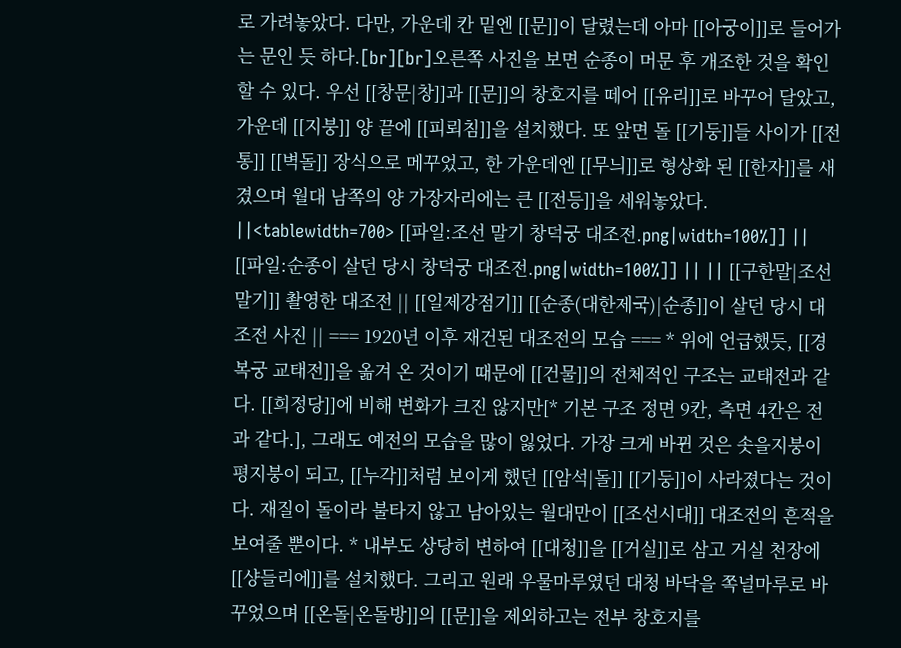로 가려놓았다. 다만, 가운데 칸 밑엔 [[문]]이 달렸는데 아마 [[아궁이]]로 들어가는 문인 듯 하다.[br][br]오른쪽 사진을 보면 순종이 머문 후 개조한 것을 확인할 수 있다. 우선 [[창문|창]]과 [[문]]의 창호지를 떼어 [[유리]]로 바꾸어 달았고, 가운데 [[지붕]] 양 끝에 [[피뢰침]]을 설치했다. 또 앞면 돌 [[기둥]]들 사이가 [[전통]] [[벽돌]] 장식으로 메꾸었고, 한 가운데엔 [[무늬]]로 형상화 된 [[한자]]를 새겼으며 월대 남쪽의 양 가장자리에는 큰 [[전등]]을 세워놓았다. ||<tablewidth=700> [[파일:조선 말기 창덕궁 대조전.png|width=100%]] || [[파일:순종이 살던 당시 창덕궁 대조전.png|width=100%]] || || [[구한말|조선 말기]] 촬영한 대조전 || [[일제강점기]] [[순종(대한제국)|순종]]이 살던 당시 대조전 사진 || === 1920년 이후 재건된 대조전의 모습 === * 위에 언급했듯, [[경복궁 교태전]]을 옮겨 온 것이기 때문에 [[건물]]의 전체적인 구조는 교태전과 같다. [[희정당]]에 비해 변화가 크진 않지만[* 기본 구조 정면 9칸, 측면 4칸은 전과 같다.], 그래도 예전의 모습을 많이 잃었다. 가장 크게 바뀐 것은 솟을지붕이 평지붕이 되고, [[누각]]처럼 보이게 했던 [[암석|돌]] [[기둥]]이 사라졌다는 것이다. 재질이 돌이라 불타지 않고 남아있는 월대만이 [[조선시대]] 대조전의 흔적을 보여줄 뿐이다. * 내부도 상당히 변하여 [[대청]]을 [[거실]]로 삼고 거실 천장에 [[샹들리에]]를 설치했다. 그리고 원래 우물마루였던 대청 바닥을 쪽널마루로 바꾸었으며 [[온돌|온돌방]]의 [[문]]을 제외하고는 전부 창호지를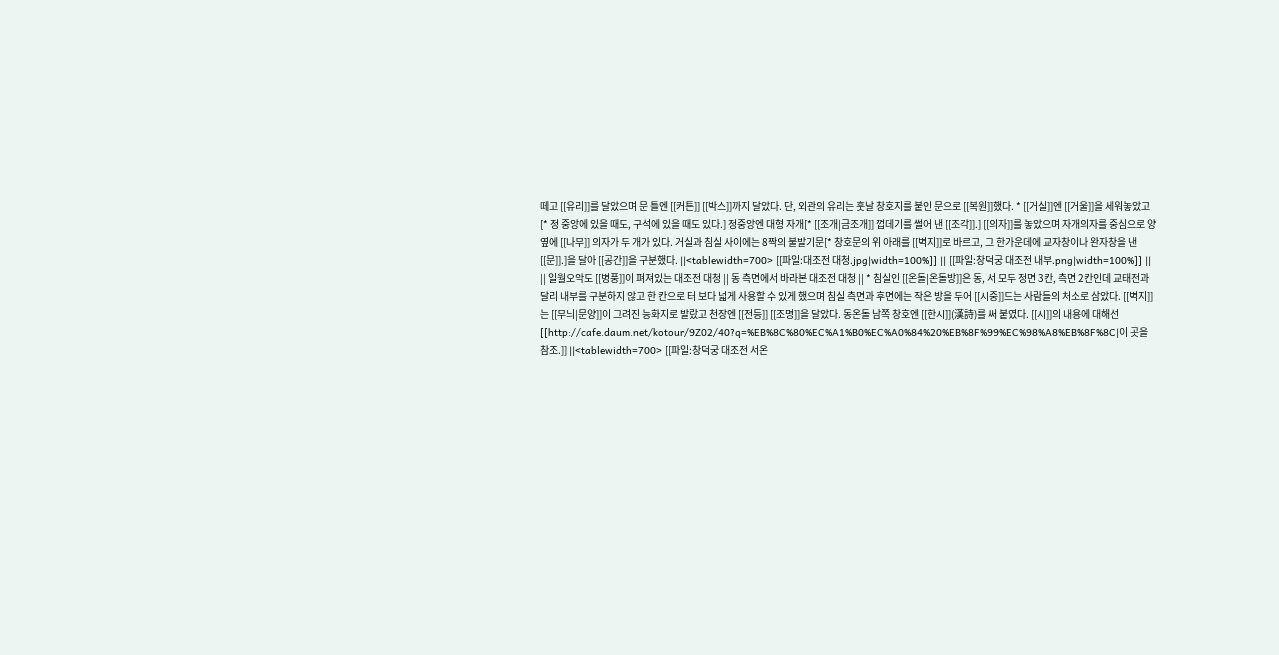떼고 [[유리]]를 달았으며 문 틀엔 [[커튼]] [[박스]]까지 달았다. 단, 외관의 유리는 훗날 창호지를 붙인 문으로 [[복원]]했다. * [[거실]]엔 [[거울]]을 세워놓았고[* 정 중앙에 있을 때도, 구석에 있을 때도 있다.] 정중앙엔 대형 자개[* [[조개|금조개]] 껍데기를 썰어 낸 [[조각]].] [[의자]]를 놓았으며 자개의자를 중심으로 양 옆에 [[나무]] 의자가 두 개가 있다. 거실과 침실 사이에는 8짝의 불발기문[* 창호문의 위 아래를 [[벽지]]로 바르고, 그 한가운데에 교자창이나 완자창을 낸 [[문]].]을 달아 [[공간]]을 구분했다. ||<tablewidth=700> [[파일:대조전 대청.jpg|width=100%]] || [[파일:창덕궁 대조전 내부.png|width=100%]] || || 일월오악도 [[병풍]]이 펴져있는 대조전 대청 || 동 측면에서 바라본 대조전 대청 || * 침실인 [[온돌|온돌방]]은 동, 서 모두 정면 3칸, 측면 2칸인데 교태전과 달리 내부를 구분하지 않고 한 칸으로 터 보다 넓게 사용할 수 있게 했으며 침실 측면과 후면에는 작은 방을 두어 [[시중]]드는 사람들의 처소로 삼았다. [[벽지]]는 [[무늬|문양]]이 그려진 능화지로 발랐고 천장엔 [[전등]] [[조명]]을 달았다. 동온돌 남쪽 창호엔 [[한시]](漢詩)를 써 붙였다. [[시]]의 내용에 대해선 [[http://cafe.daum.net/kotour/9Z02/40?q=%EB%8C%80%EC%A1%B0%EC%A0%84%20%EB%8F%99%EC%98%A8%EB%8F%8C|이 곳을 참조.]] ||<tablewidth=700> [[파일:창덕궁 대조전 서온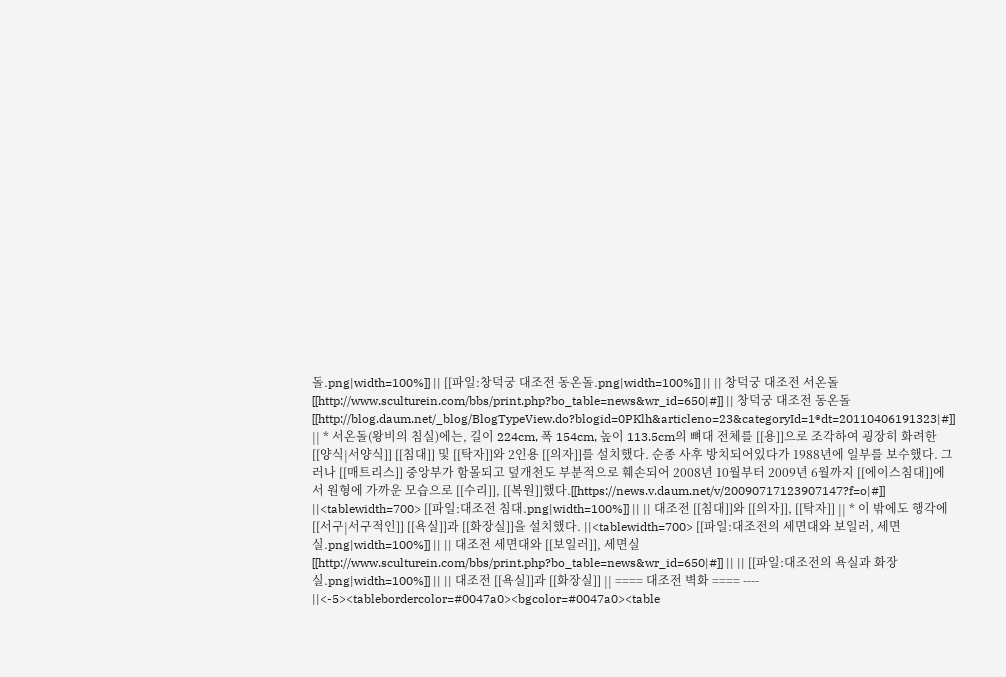돌.png|width=100%]] || [[파일:창덕궁 대조전 동온돌.png|width=100%]] || || 창덕궁 대조전 서온돌[[http://www.sculturein.com/bbs/print.php?bo_table=news&wr_id=650|#]] || 창덕궁 대조전 동온돌[[http://blog.daum.net/_blog/BlogTypeView.do?blogid=0PKlh&articleno=23&categoryId=1®dt=20110406191323|#]] || * 서온돌(왕비의 침실)에는, 길이 224cm, 폭 154cm, 높이 113.5cm의 뼈대 전체를 [[용]]으로 조각하여 굉장히 화려한 [[양식|서양식]] [[침대]] 및 [[탁자]]와 2인용 [[의자]]를 설치했다. 순종 사후 방치되어있다가 1988년에 일부를 보수했다. 그러나 [[매트리스]] 중앙부가 함몰되고 덮개천도 부분적으로 훼손되어 2008년 10월부터 2009년 6월까지 [[에이스침대]]에서 원형에 가까운 모습으로 [[수리]], [[복원]]했다.[[https://news.v.daum.net/v/20090717123907147?f=o|#]] ||<tablewidth=700> [[파일:대조전 침대.png|width=100%]] || || 대조전 [[침대]]와 [[의자]], [[탁자]] || * 이 밖에도 행각에 [[서구|서구적인]] [[욕실]]과 [[화장실]]을 설치했다. ||<tablewidth=700> [[파일:대조전의 세면대와 보일러, 세면실.png|width=100%]] || || 대조전 세면대와 [[보일러]], 세면실[[http://www.sculturein.com/bbs/print.php?bo_table=news&wr_id=650|#]] || || [[파일:대조전의 욕실과 화장실.png|width=100%]] || || 대조전 [[욕실]]과 [[화장실]] || ==== 대조전 벽화 ==== ---- ||<-5><tablebordercolor=#0047a0><bgcolor=#0047a0><table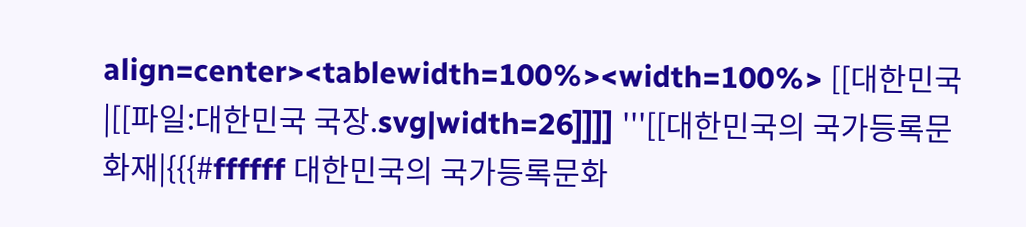align=center><tablewidth=100%><width=100%> [[대한민국|[[파일:대한민국 국장.svg|width=26]]]] '''[[대한민국의 국가등록문화재|{{{#ffffff 대한민국의 국가등록문화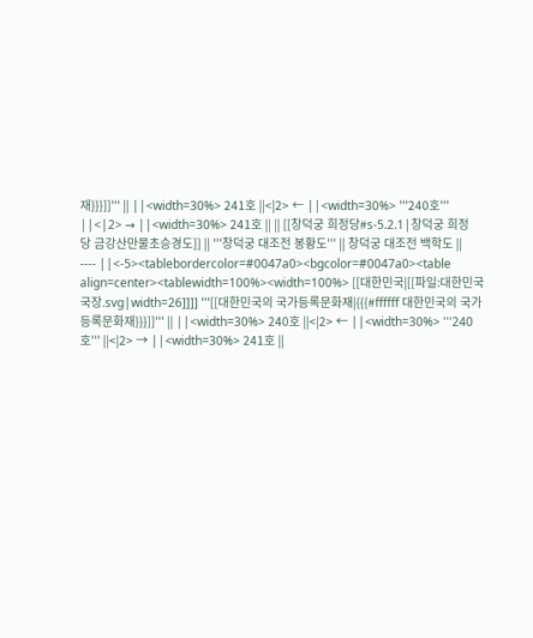재}}}]]''' || ||<width=30%> 241호 ||<|2> ← ||<width=30%> '''240호''' ||<|2> → ||<width=30%> 241호 || || [[창덕궁 희정당#s-5.2.1|창덕궁 희정당 금강산만물초승경도]] || '''창덕궁 대조전 봉황도''' || 창덕궁 대조전 백학도 || ---- ||<-5><tablebordercolor=#0047a0><bgcolor=#0047a0><table align=center><tablewidth=100%><width=100%> [[대한민국|[[파일:대한민국 국장.svg|width=26]]]] '''[[대한민국의 국가등록문화재|{{{#ffffff 대한민국의 국가등록문화재}}}]]''' || ||<width=30%> 240호 ||<|2> ← ||<width=30%> '''240호''' ||<|2> → ||<width=30%> 241호 ||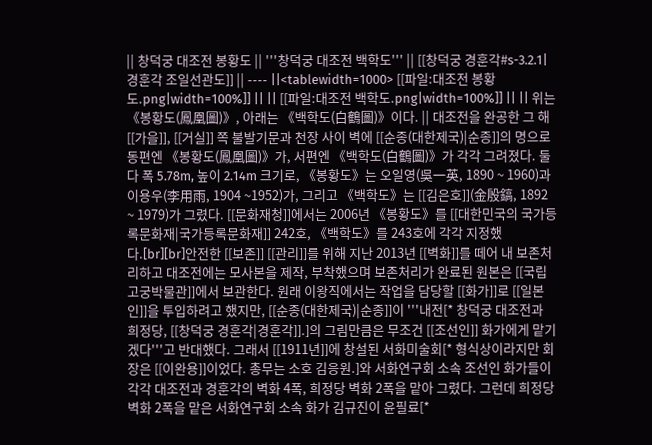|| 창덕궁 대조전 봉황도 || '''창덕궁 대조전 백학도''' || [[창덕궁 경훈각#s-3.2.1| 경훈각 조일선관도]] || ---- ||<tablewidth=1000> [[파일:대조전 봉황도.png|width=100%]] || || [[파일:대조전 백학도.png|width=100%]] || || 위는 《봉황도(鳳凰圖)》, 아래는 《백학도(白鶴圖)》이다. || 대조전을 완공한 그 해 [[가을]], [[거실]] 쪽 불발기문과 천장 사이 벽에 [[순종(대한제국)|순종]]의 명으로 동편엔 《봉황도(鳳凰圖)》가, 서편엔 《백학도(白鶴圖)》가 각각 그려졌다. 둘 다 폭 5.78m, 높이 2.14m 크기로, 《봉황도》는 오일영(吳一英, 1890 ~ 1960)과 이용우(李用雨, 1904 ~1952)가, 그리고 《백학도》는 [[김은호]](金殷鎬, 1892 ~ 1979)가 그렸다. [[문화재청]]에서는 2006년 《봉황도》를 [[대한민국의 국가등록문화재|국가등록문화재]] 242호, 《백학도》를 243호에 각각 지정했다.[br][br]안전한 [[보존]] [[관리]]를 위해 지난 2013년 [[벽화]]를 떼어 내 보존처리하고 대조전에는 모사본을 제작, 부착했으며 보존처리가 완료된 원본은 [[국립고궁박물관]]에서 보관한다. 원래 이왕직에서는 작업을 담당할 [[화가]]로 [[일본인]]을 투입하려고 했지만, [[순종(대한제국)|순종]]이 '''내전[* 창덕궁 대조전과 희정당, [[창덕궁 경훈각|경훈각]].]의 그림만큼은 무조건 [[조선인]] 화가에게 맡기겠다'''고 반대했다. 그래서 [[1911년]]에 창설된 서화미술회[* 형식상이라지만 회장은 [[이완용]]이었다. 총무는 소호 김응원.]와 서화연구회 소속 조선인 화가들이 각각 대조전과 경훈각의 벽화 4폭, 희정당 벽화 2폭을 맡아 그렸다. 그런데 희정당 벽화 2폭을 맡은 서화연구회 소속 화가 김규진이 윤필료[*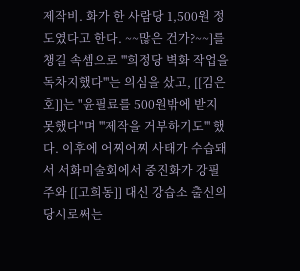제작비. 화가 한 사람당 1,500원 정도였다고 한다. ~~많은 건가?~~]를 챙길 속셈으로 '''희정당 벽화 작업을 독차지했다'''는 의심을 샀고, [[김은호]]는 "윤필료를 500원밖에 받지 못했다"며 '''제작을 거부하기도''' 했다. 이후에 어찌어찌 사태가 수습돼서 서화미술회에서 중진화가 강필주와 [[고희동]] 대신 강습소 출신의 당시로써는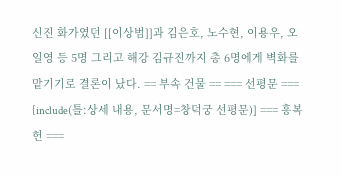신진 화가였던 [[이상범]]과 김은호, 노수현, 이용우, 오일영 등 5명 그리고 해강 김규진까지 총 6명에게 벽화를 맡기기로 결론이 났다. == 부속 건물 == === 선평문 === [include(틀:상세 내용, 문서명=창덕궁 선평문)] === 흥복헌 ===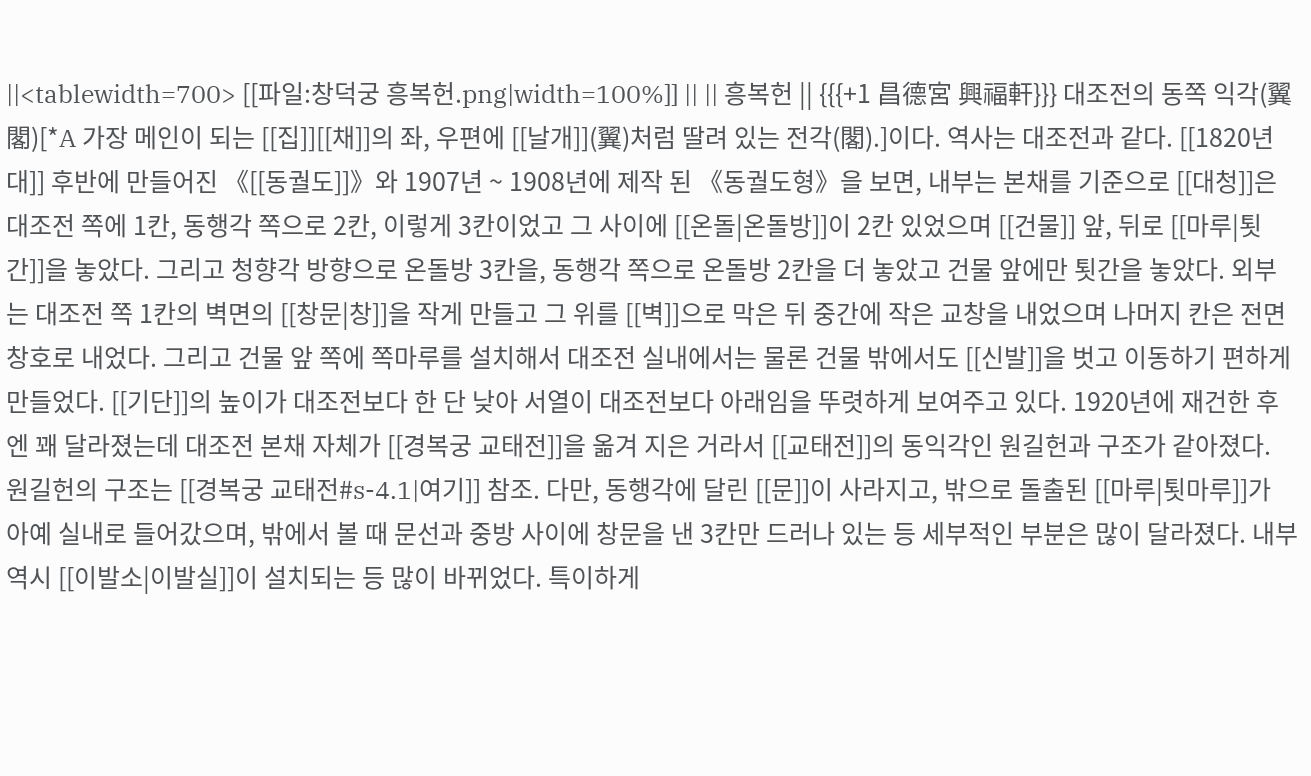||<tablewidth=700> [[파일:창덕궁 흥복헌.png|width=100%]] || || 흥복헌 || {{{+1 昌德宮 興福軒}}} 대조전의 동쪽 익각(翼閣)[*A 가장 메인이 되는 [[집]][[채]]의 좌, 우편에 [[날개]](翼)처럼 딸려 있는 전각(閣).]이다. 역사는 대조전과 같다. [[1820년대]] 후반에 만들어진 《[[동궐도]]》와 1907년 ~ 1908년에 제작 된 《동궐도형》을 보면, 내부는 본채를 기준으로 [[대청]]은 대조전 쪽에 1칸, 동행각 쪽으로 2칸, 이렇게 3칸이었고 그 사이에 [[온돌|온돌방]]이 2칸 있었으며 [[건물]] 앞, 뒤로 [[마루|툇간]]을 놓았다. 그리고 청향각 방향으로 온돌방 3칸을, 동행각 쪽으로 온돌방 2칸을 더 놓았고 건물 앞에만 툇간을 놓았다. 외부는 대조전 쪽 1칸의 벽면의 [[창문|창]]을 작게 만들고 그 위를 [[벽]]으로 막은 뒤 중간에 작은 교창을 내었으며 나머지 칸은 전면 창호로 내었다. 그리고 건물 앞 쪽에 쪽마루를 설치해서 대조전 실내에서는 물론 건물 밖에서도 [[신발]]을 벗고 이동하기 편하게 만들었다. [[기단]]의 높이가 대조전보다 한 단 낮아 서열이 대조전보다 아래임을 뚜렷하게 보여주고 있다. 1920년에 재건한 후엔 꽤 달라졌는데 대조전 본채 자체가 [[경복궁 교태전]]을 옮겨 지은 거라서 [[교태전]]의 동익각인 원길헌과 구조가 같아졌다. 원길헌의 구조는 [[경복궁 교태전#s-4.1|여기]] 참조. 다만, 동행각에 달린 [[문]]이 사라지고, 밖으로 돌출된 [[마루|툇마루]]가 아예 실내로 들어갔으며, 밖에서 볼 때 문선과 중방 사이에 창문을 낸 3칸만 드러나 있는 등 세부적인 부분은 많이 달라졌다. 내부 역시 [[이발소|이발실]]이 설치되는 등 많이 바뀌었다. 특이하게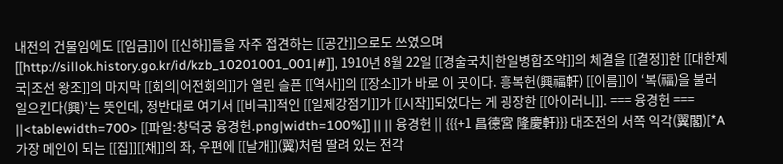내전의 건물임에도 [[임금]]이 [[신하]]들을 자주 접견하는 [[공간]]으로도 쓰였으며[[http://sillok.history.go.kr/id/kzb_10201001_001|#]], 1910년 8월 22일 [[경술국치|한일병합조약]]의 체결을 [[결정]]한 [[대한제국|조선 왕조]]의 마지막 [[회의|어전회의]]가 열린 슬픈 [[역사]]의 [[장소]]가 바로 이 곳이다. 흥복헌(興福軒) [[이름]]이 ‘복(福)을 불러 일으킨다(興)’는 뜻인데, 정반대로 여기서 [[비극]]적인 [[일제강점기]]가 [[시작]]되었다는 게 굉장한 [[아이러니]]. === 융경헌 === ||<tablewidth=700> [[파일:창덕궁 융경헌.png|width=100%]] || || 융경헌 || {{{+1 昌德宮 隆慶軒}}} 대조전의 서쪽 익각(翼閣)[*A 가장 메인이 되는 [[집]][[채]]의 좌, 우편에 [[날개]](翼)처럼 딸려 있는 전각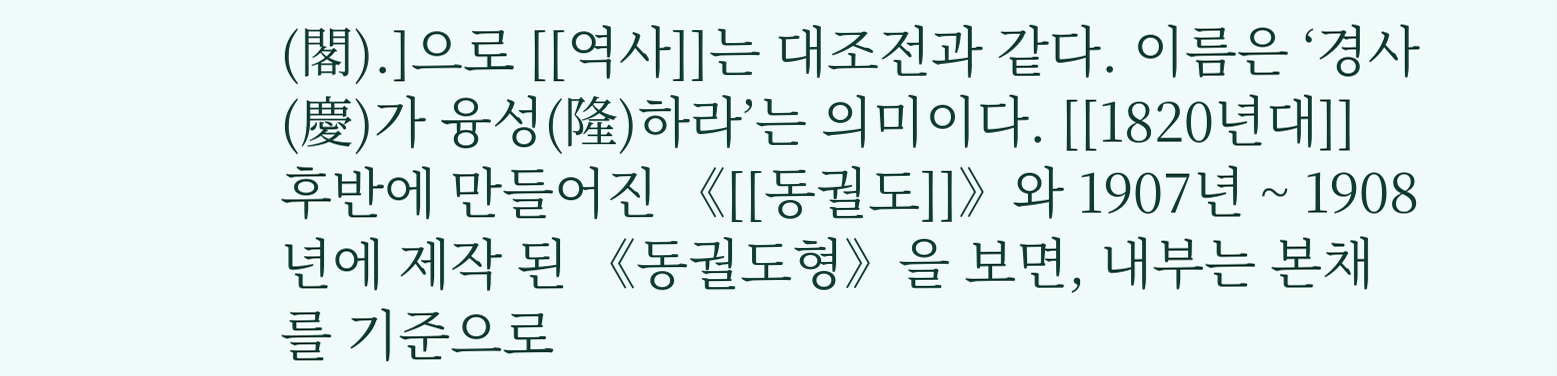(閣).]으로 [[역사]]는 대조전과 같다. 이름은 ‘경사(慶)가 융성(隆)하라’는 의미이다. [[1820년대]] 후반에 만들어진 《[[동궐도]]》와 1907년 ~ 1908년에 제작 된 《동궐도형》을 보면, 내부는 본채를 기준으로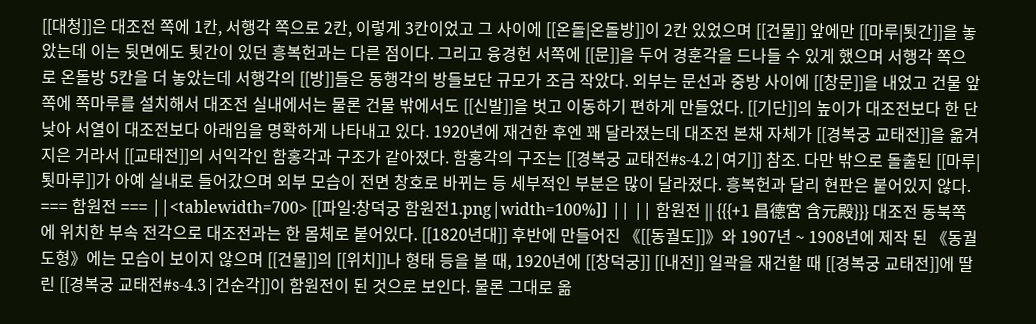[[대청]]은 대조전 쪽에 1칸, 서행각 쪽으로 2칸, 이렇게 3칸이었고 그 사이에 [[온돌|온돌방]]이 2칸 있었으며 [[건물]] 앞에만 [[마루|툇간]]을 놓았는데 이는 뒷면에도 툇간이 있던 흥복헌과는 다른 점이다. 그리고 융경헌 서쪽에 [[문]]을 두어 경훈각을 드나들 수 있게 했으며 서행각 쪽으로 온돌방 5칸을 더 놓았는데 서행각의 [[방]]들은 동행각의 방들보단 규모가 조금 작았다. 외부는 문선과 중방 사이에 [[창문]]을 내었고 건물 앞 쪽에 쪽마루를 설치해서 대조전 실내에서는 물론 건물 밖에서도 [[신발]]을 벗고 이동하기 편하게 만들었다. [[기단]]의 높이가 대조전보다 한 단 낮아 서열이 대조전보다 아래임을 명확하게 나타내고 있다. 1920년에 재건한 후엔 꽤 달라졌는데 대조전 본채 자체가 [[경복궁 교태전]]을 옮겨 지은 거라서 [[교태전]]의 서익각인 함홍각과 구조가 같아졌다. 함홍각의 구조는 [[경복궁 교태전#s-4.2|여기]] 참조. 다만 밖으로 돌출된 [[마루|툇마루]]가 아예 실내로 들어갔으며 외부 모습이 전면 창호로 바뀌는 등 세부적인 부분은 많이 달라졌다. 흥복헌과 달리 현판은 붙어있지 않다. === 함원전 === ||<tablewidth=700> [[파일:창덕궁 함원전1.png|width=100%]] || || 함원전 || {{{+1 昌德宮 含元殿}}} 대조전 동북쪽에 위치한 부속 전각으로 대조전과는 한 몸체로 붙어있다. [[1820년대]] 후반에 만들어진 《[[동궐도]]》와 1907년 ~ 1908년에 제작 된 《동궐도형》에는 모습이 보이지 않으며 [[건물]]의 [[위치]]나 형태 등을 볼 때, 1920년에 [[창덕궁]] [[내전]] 일곽을 재건할 때 [[경복궁 교태전]]에 딸린 [[경복궁 교태전#s-4.3|건순각]]이 함원전이 된 것으로 보인다. 물론 그대로 옮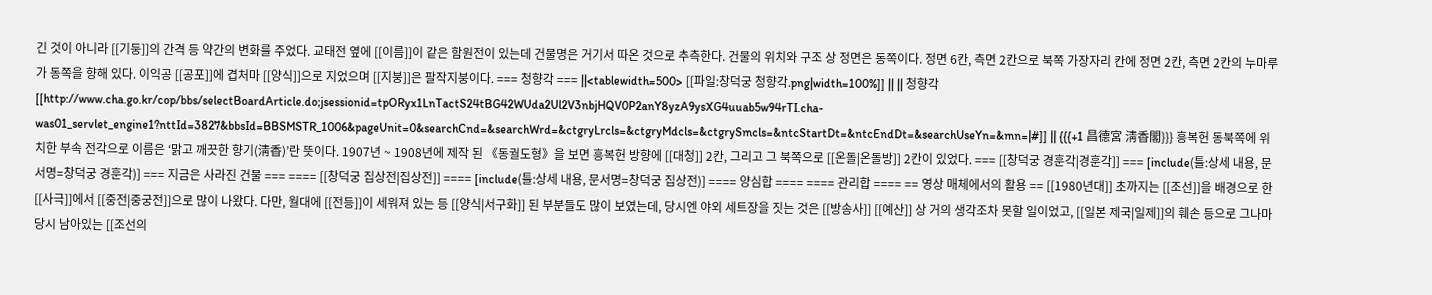긴 것이 아니라 [[기둥]]의 간격 등 약간의 변화를 주었다. 교태전 옆에 [[이름]]이 같은 함원전이 있는데 건물명은 거기서 따온 것으로 추측한다. 건물의 위치와 구조 상 정면은 동쪽이다. 정면 6칸, 측면 2칸으로 북쪽 가장자리 칸에 정면 2칸, 측면 2칸의 누마루가 동쪽을 향해 있다. 이익공 [[공포]]에 겹처마 [[양식]]으로 지었으며 [[지붕]]은 팔작지붕이다. === 청향각 === ||<tablewidth=500> [[파일:창덕궁 청향각.png|width=100%]] || || 청향각[[http://www.cha.go.kr/cop/bbs/selectBoardArticle.do;jsessionid=tpORyx1LnTactS24tBG42WUda2Ul2V3nbjHQV0P2anY8yzA9ysXG4uuab5w94rTI.cha-was01_servlet_engine1?nttId=3827&bbsId=BBSMSTR_1006&pageUnit=0&searchCnd=&searchWrd=&ctgryLrcls=&ctgryMdcls=&ctgrySmcls=&ntcStartDt=&ntcEndDt=&searchUseYn=&mn=|#]] || {{{+1 昌德宮 淸香閣}}} 흥복헌 동북쪽에 위치한 부속 전각으로 이름은 ‘맑고 깨끗한 향기(淸香)’란 뜻이다. 1907년 ~ 1908년에 제작 된 《동궐도형》을 보면 흥복헌 방향에 [[대청]] 2칸, 그리고 그 북쪽으로 [[온돌|온돌방]] 2칸이 있었다. === [[창덕궁 경훈각|경훈각]] === [include(틀:상세 내용, 문서명=창덕궁 경훈각)] === 지금은 사라진 건물 === ==== [[창덕궁 집상전|집상전]] ==== [include(틀:상세 내용, 문서명=창덕궁 집상전)] ==== 양심합 ==== ==== 관리합 ==== == 영상 매체에서의 활용 == [[1980년대]] 초까지는 [[조선]]을 배경으로 한 [[사극]]에서 [[중전|중궁전]]으로 많이 나왔다. 다만, 월대에 [[전등]]이 세워져 있는 등 [[양식|서구화]] 된 부분들도 많이 보였는데, 당시엔 야외 세트장을 짓는 것은 [[방송사]] [[예산]] 상 거의 생각조차 못할 일이었고, [[일본 제국|일제]]의 훼손 등으로 그나마 당시 남아있는 [[조선의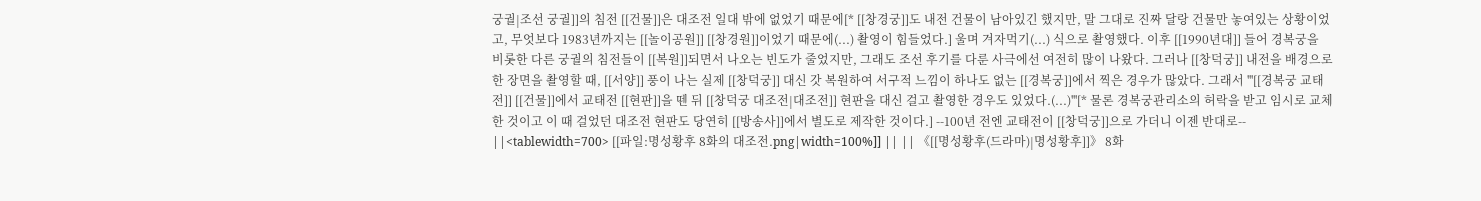궁궐|조선 궁궐]]의 침전 [[건물]]은 대조전 일대 밖에 없었기 때문에[* [[창경궁]]도 내전 건물이 남아있긴 했지만, 말 그대로 진짜 달랑 건물만 놓여있는 상황이었고, 무엇보다 1983년까지는 [[놀이공원]] [[창경원]]이었기 때문에(...) 촬영이 힘들었다.] 울며 겨자먹기(...) 식으로 촬영했다. 이후 [[1990년대]] 들어 경복궁을 비롯한 다른 궁궐의 침전들이 [[복원]]되면서 나오는 빈도가 줄었지만, 그래도 조선 후기를 다룬 사극에선 여전히 많이 나왔다. 그러나 [[창덕궁]] 내전을 배경으로 한 장면을 촬영할 때, [[서양]] 풍이 나는 실제 [[창덕궁]] 대신 갓 복원하여 서구적 느낌이 하나도 없는 [[경복궁]]에서 찍은 경우가 많았다. 그래서 '''[[경복궁 교태전]] [[건물]]에서 교태전 [[현판]]을 뗀 뒤 [[창덕궁 대조전|대조전]] 현판을 대신 걸고 촬영한 경우도 있었다.(...)'''[* 물론 경복궁관리소의 허락을 받고 임시로 교체한 것이고 이 때 걸었던 대조전 현판도 당연히 [[방송사]]에서 별도로 제작한 것이다.] --100년 전엔 교태전이 [[창덕궁]]으로 가더니 이젠 반대로-- ||<tablewidth=700> [[파일:명성황후 8화의 대조전.png|width=100%]] || || 《[[명성황후(드라마)|명성황후]]》 8화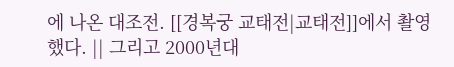에 나온 대조전. [[경복궁 교태전|교태전]]에서 촬영했다. || 그리고 2000년대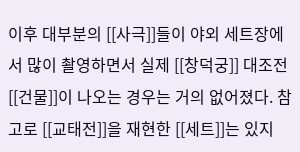이후 대부분의 [[사극]]들이 야외 세트장에서 많이 촬영하면서 실제 [[창덕궁]] 대조전 [[건물]]이 나오는 경우는 거의 없어졌다. 참고로 [[교태전]]을 재현한 [[세트]]는 있지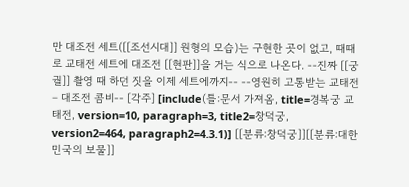만 대조전 세트([[조선시대]] 원형의 모습)는 구현한 곳이 없고, 때때로 교태전 세트에 대조전 [[현판]]을 거는 식으로 나온다. --진짜 [[궁궐]] 촬영 때 하던 짓을 이제 세트에까지-- --영원히 고통받는 교태전 – 대조전 콤비-- [각주] [include(틀:문서 가져옴, title=경복궁 교태전, version=10, paragraph=3, title2=창덕궁, version2=464, paragraph2=4.3.1)] [[분류:창덕궁]][[분류:대한민국의 보물]]